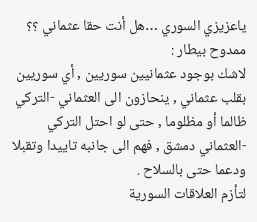ياعزيزي السوري …هل أنت حقا عثماني ؟؟
ممدوح بيطار :
لاشك بوجود عثمانيين سوريين , أي سوريين بقلب عثماني , ينحازون الى العثماني -التركي ظالما أو مظلوما , حتى لو احتل التركي -العثماني دمشق , فهم الى جانبه تاييدا وتقبلا ودعما حتى بالسلاح .
لتأزم العلاقات السورية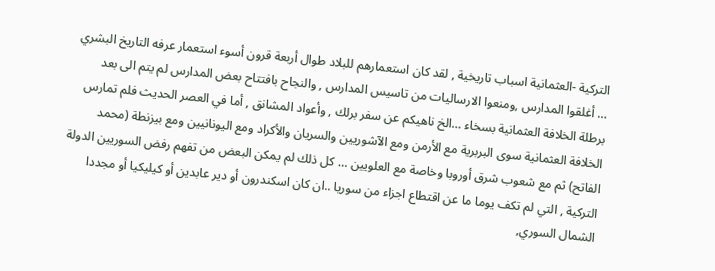التركية -العثمانية اسباب تاريخية , لقد كان استعمارهم للبلاد طوال أربعة قرون أسوء استعمار عرفه التاريخ البشري … أغلقوا المدارس ,ومنعوا الارساليات من تاسيس المدارس , والنجاح بافتتاح بعض المدارس لم يتم الى بعد برطلة الخلافة العثمانية بسخاء …الخ ناهيكم عن سفر برلك , وأعواد المشانق , أما في العصر الحديث فلم تمارس الخلافة العثمانية سوى البربرية مع الأرمن ومع الآشوريين والسريان والأكراد ومع اليونانيين ومع بيزنطة (محمد الفاتح) ثم مع شعوب شرق أوروبا وخاصة مع العلويين … كل ذلك لم يمكن البعض من تفهم رفض السوريين الدولة التركية , التي لم تكف يوما ما عن اقتطاع اجزاء من سوريا ..ان كان اسكندرون أو دير عابدين أو كيليكيا أو مجددا الشمال السوري,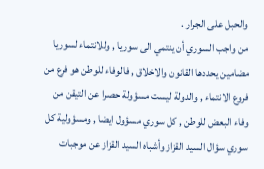والحبل على الجرار .
من واجب السوري أن ينتمي الى سوريا , وللانتماء لسوريا مضامين يحددها القانون والاخلاق , فالوفاء للوطن هو فرع من فروع الانتماء , والدولة ليست مسؤولة حصرا عن التيقن من وفاء البعض للوطن , كل سوري مسؤول ايضا , ومسؤولية كل سوري سؤال السيد القزاز وأشباه السيد القزاز عن موجبات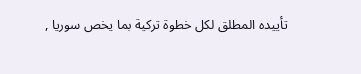تأييده المطلق لكل خطوة تركية بما يخص سوريا ,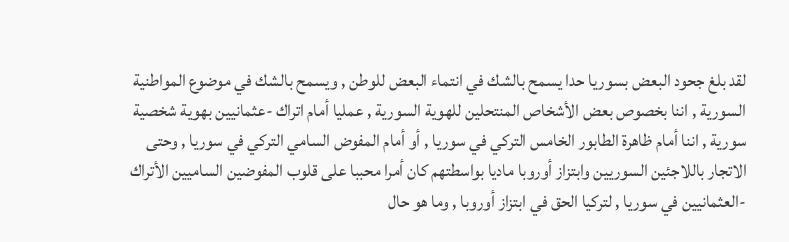لقد بلغ جحود البعض بسوريا حدا يسمح بالشك في انتماء البعض للوطن , ويسمح بالشك في موضوع المواطنية السورية , اننا بخصوص بعض الأشخاص المنتحلين للهوية السورية , عمليا أمام اتراك -عثمانيين بهوية شخصية سورية , اننا أمام ظاهرة الطابور الخامس التركي في سوريا , أو أمام المفوض السامي التركي في سوريا , وحتى الاتجار باللاجئين السوريين وابتزاز أوروبا ماديا بواسطتهم كان أمرا محببا على قلوب المفوضين الساميين الأتراك -العثمانيين في سوريا , لتركيا الحق في ابتزاز أوروبا , وما هو حال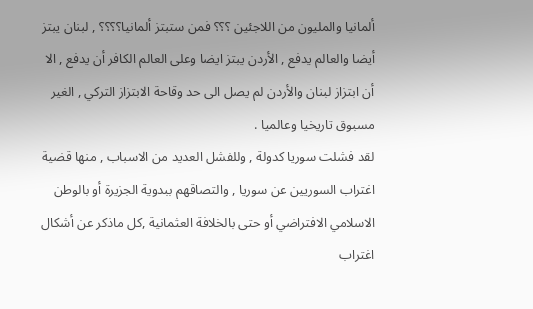ألمانيا والمليون من اللاجئين ؟؟؟ فمن ستبتز ألمانيا؟؟؟؟ , لبنان يبتز أيضا والعالم يدفع , الأردن يبتز ايضا وعلى العالم الكافر أن يدفع , الا أن ابتزاز لبنان والأردن لم يصل الى حد وقاحة الابتزاز التركي , الغير مسبوق تاريخيا وعالميا .
لقد فشلت سوريا كدولة , وللفشل العديد من الاسباب , منها قضية اغتراب السوريين عن سوريا , والتصاقهم ببدوية الجزيرة أو بالوطن الاسلامي الافتراضي أو حتى بالخلافة العثمانية ,كل ماذكر عن أشكال اغتراب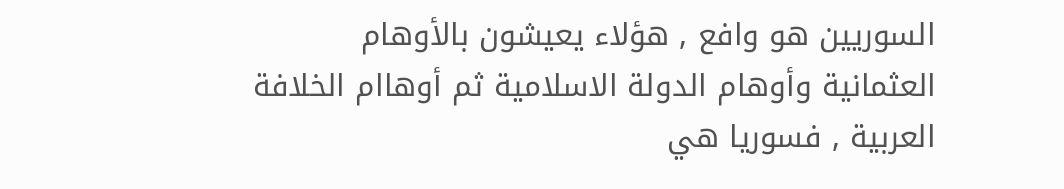السوريين هو وافع , هؤلاء يعيشون بالأوهام العثمانية وأوهام الدولة الاسلامية ثم أوهاام الخلافة العربية , فسوريا هي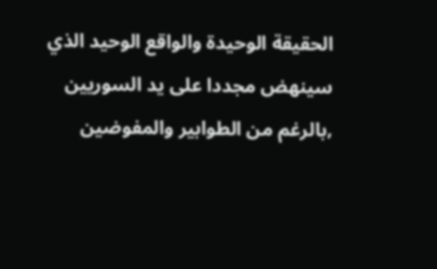الحقيقة الوحيدة والواقع الوحيد الذي سينهض مجددا على يد السوريين ,بالرغم من الطوابير والمفوضين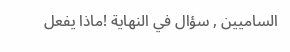الساميين , سؤال في النهاية !ماذا يفعل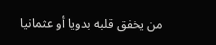من يخفق قلبه بدويا أو عثمانيا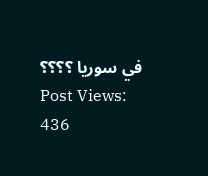في سوريا ؟؟؟؟
Post Views: 436